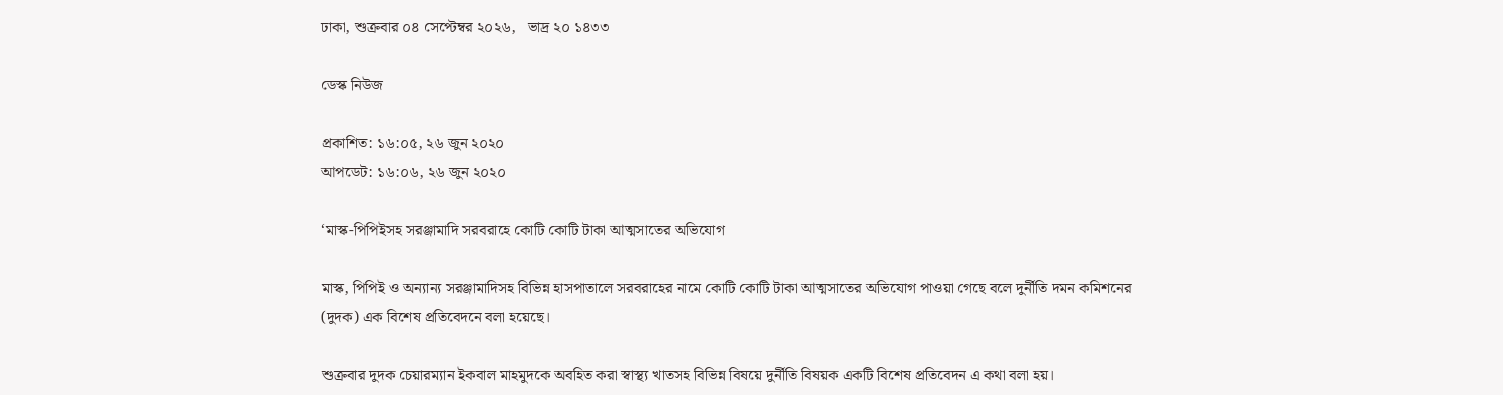ঢাকা, শুক্রবার ০৪ সেপ্টেম্বর ২০২৬,   ভাদ্র ২০ ১৪৩৩

ডেস্ক নিউজ

প্রকাশিত: ১৬:০৫, ২৬ জুন ২০২০
আপডেট: ১৬:০৬, ২৬ জুন ২০২০

‘মাস্ক-পিপিইসহ সরঞ্জামাদি সরবরাহে কোটি কোটি টাকা আত্মসাতের অভিযোগ

মাস্ক, পিপিই ও অন্যান্য সরঞ্জামাদিসহ বিভিন্ন হাসপাতালে সরবরাহের নামে কোটি কোটি টাকা আত্মসাতের অভিযোগ পাওয়া গেছে বলে দুর্নীতি দমন কমিশনের (দুদক) এক বিশেষ প্রতিবেদনে বলা হয়েছে।

শুক্রবার দুদক চেয়ারম্যান ইকবাল মাহমুদকে অবহিত করা স্বাস্থ্য খাতসহ বিভিন্ন বিষয়ে দুর্নীতি বিষয়ক একটি বিশেষ প্রতিবেদন এ কথা বলা হয়।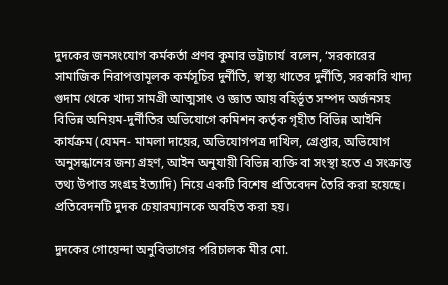দুদকের জনসংযোগ কর্মকর্তা প্রণব কুমার ভট্টাচার্য  বলেন, ‘সরকারের সামাজিক নিরাপত্তামূলক কর্মসূচির দুর্নীতি, স্বাস্থ্য খাতের দুর্নীতি, সরকারি খাদ্য গুদাম থেকে খাদ্য সামগ্রী আত্মসাৎ ও জ্ঞাত আয় বহির্ভূত সম্পদ অর্জনসহ বিভিন্ন অনিয়ম-দুর্নীতির অভিযোগে কমিশন কর্তৃক গৃহীত বিভিন্ন আইনি কার্যক্রম (যেমন- মামলা দায়ের, অভিযোগপত্র দাখিল, গ্রেপ্তার, অভিযোগ অনুসন্ধানের জন্য গ্রহণ, আইন অনুযায়ী বিভিন্ন ব্যক্তি বা সংস্থা হতে এ সংক্রান্ত তথ্য উপাত্ত সংগ্রহ ইত্যাদি) নিয়ে একটি বিশেষ প্রতিবেদন তৈরি করা হয়েছে। প্রতিবেদনটি দুদক চেয়ারম্যানকে অবহিত করা হয়।

দুদকের গোয়েন্দা অনুবিভাগের পরিচালক মীর মো.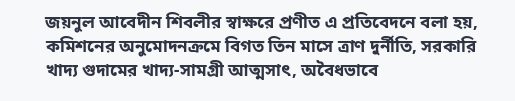জয়নুল আবেদীন শিবলীর স্বাক্ষরে প্রণীত এ প্রতিবেদনে বলা হয়, কমিশনের অনুমোদনক্রমে বিগত তিন মাসে ত্রাণ দুর্নীতি, সরকারি খাদ্য গুদামের খাদ্য-সামগ্রী আত্মসাৎ, অবৈধভাবে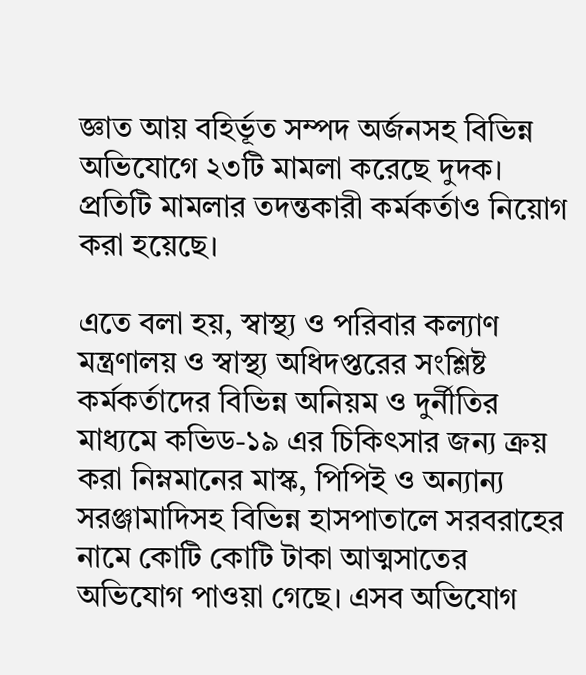জ্ঞাত আয় বহির্ভূত সম্পদ অর্জনসহ বিভিন্ন অভিযোগে ২৩টি মামলা করেছে দুদক। প্রতিটি মামলার তদন্তকারী কর্মকর্তাও নিয়োগ করা হয়েছে।

এতে বলা হয়, স্বাস্থ্য ও পরিবার কল্যাণ মন্ত্রণালয় ও স্বাস্থ্য অধিদপ্তরের সংশ্লিষ্ট কর্মকর্তাদের বিভিন্ন অনিয়ম ও দুর্নীতির মাধ্যমে কভিড-১৯ এর চিকিৎসার জন্য ক্রয় করা নিম্নমানের মাস্ক, পিপিই ও অন্যান্য সরঞ্জামাদিসহ বিভিন্ন হাসপাতালে সরবরাহের নামে কোটি কোটি টাকা আত্মসাতের অভিযোগ পাওয়া গেছে। এসব অভিযোগ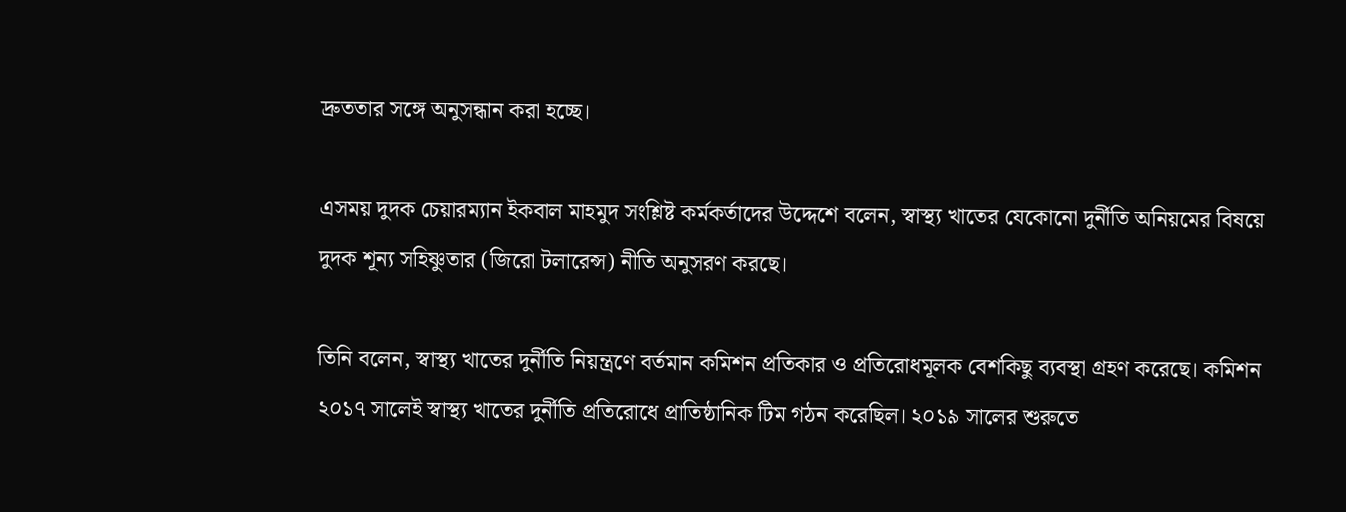দ্রুততার সঙ্গে অনুসন্ধান করা হচ্ছে।

এসময় দুদক চেয়ারম্যান ইকবাল মাহমুদ সংশ্লিষ্ট কর্মকর্তাদের উদ্দেশে বলেন, স্বাস্থ্য খাতের যেকোনো দুর্নীতি অনিয়মের বিষয়ে দুদক শূন্য সহিষ্ণুতার (জিরো টলারেন্স) নীতি অনুসরণ করছে।

তিনি বলেন, স্বাস্থ্য খাতের দুর্নীতি নিয়ন্ত্রণে বর্তমান কমিশন প্রতিকার ও প্রতিরোধমূলক বেশকিছু ব্যবস্থা গ্রহণ করেছে। কমিশন ২০১৭ সালেই স্বাস্থ্য খাতের দুর্নীতি প্রতিরোধে প্রাতিষ্ঠানিক টিম গঠন করেছিল। ২০১৯ সালের শুরুতে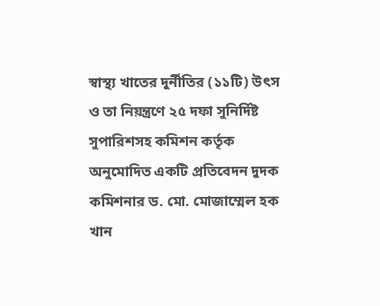স্বাস্থ্য খাতের দুর্নীতির (১১টি) উৎস ও তা নিয়ন্ত্রণে ২৫ দফা সুনির্দিষ্ট সুপারিশসহ কমিশন কর্তৃক অনুমোদিত একটি প্রতিবেদন দুদক কমিশনার ড. মো. মোজাম্মেল হক খান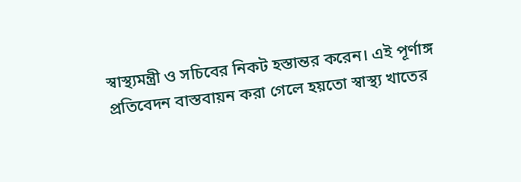স্বাস্থ্যমন্ত্রী ও সচিবের নিকট হস্তান্তর করেন। এই পূর্ণাঙ্গ প্রতিবেদন বাস্তবায়ন করা গেলে হয়তো স্বাস্থ্য খাতের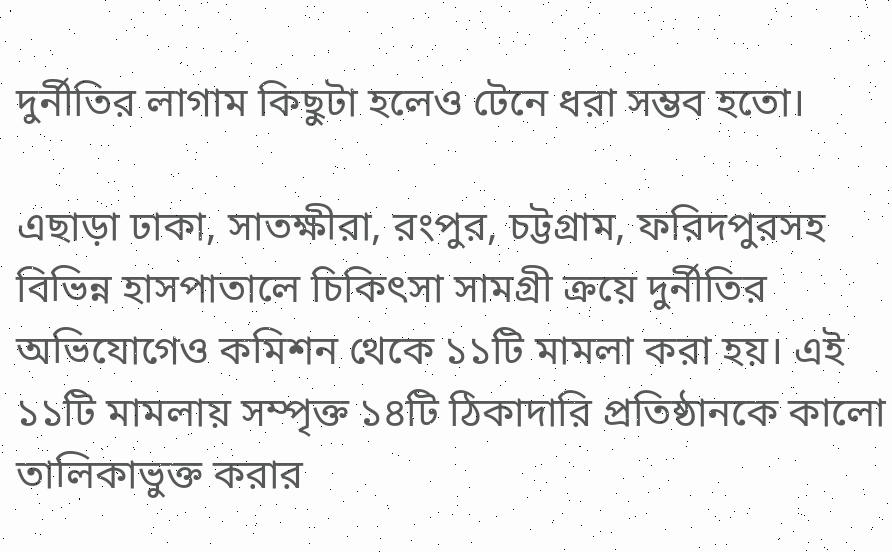দুর্নীতির লাগাম কিছুটা হলেও টেনে ধরা সম্ভব হতো।

এছাড়া ঢাকা, সাতক্ষীরা, রংপুর, চট্টগ্রাম, ফরিদপুরসহ বিভিন্ন হাসপাতালে চিকিৎসা সামগ্রী ক্রয়ে দুর্নীতির অভিযোগেও কমিশন থেকে ১১টি মামলা করা হয়। এই ১১টি মামলায় সম্পৃক্ত ১৪টি ঠিকাদারি প্রতিষ্ঠানকে কালো তালিকাভুক্ত করার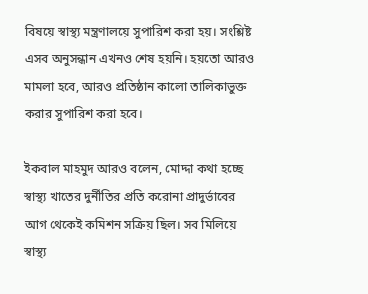বিষয়ে স্বাস্থ্য মন্ত্রণালয়ে সুপারিশ করা হয়। সংশ্লিষ্ট এসব অনুসন্ধান এখনও শেষ হয়নি। হয়তো আরও মামলা হবে, আরও প্রতিষ্ঠান কালো তালিকাভুক্ত করার সুপারিশ করা হবে।

ইকবাল মাহমুদ আরও বলেন, মোদ্দা কথা হচ্ছে স্বাস্থ্য খাতের দুর্নীতির প্রতি করোনা প্রাদুর্ভাবের আগ থেকেই কমিশন সক্রিয় ছিল। সব মিলিয়ে স্বাস্থ্য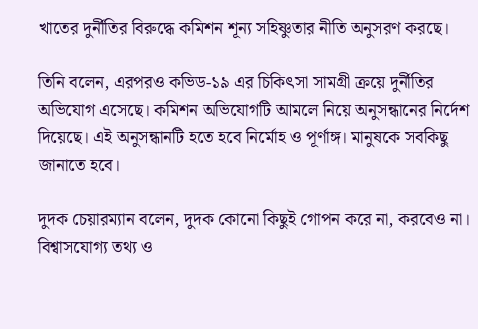খাতের দুর্নীতির বিরুদ্ধে কমিশন শূন্য সহিষ্ণুতার নীতি অনুসরণ করছে।

তিনি বলেন, এরপরও কভিড-১৯ এর চিকিৎসা সামগ্রী ক্রয়ে দুর্নীতির অভিযোগ এসেছে। কমিশন অভিযোগটি আমলে নিয়ে অনুসন্ধানের নির্দেশ দিয়েছে। এই অনুসন্ধানটি হতে হবে নির্মোহ ও পূর্ণাঙ্গ। মানুষকে সবকিছু জানাতে হবে।

দুদক চেয়ারম্যান বলেন, দুদক কোনো কিছুই গোপন করে না, করবেও না। বিশ্বাসযোগ্য তথ্য ও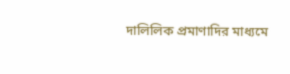দালিলিক প্রমাণাদির মাধ্যমে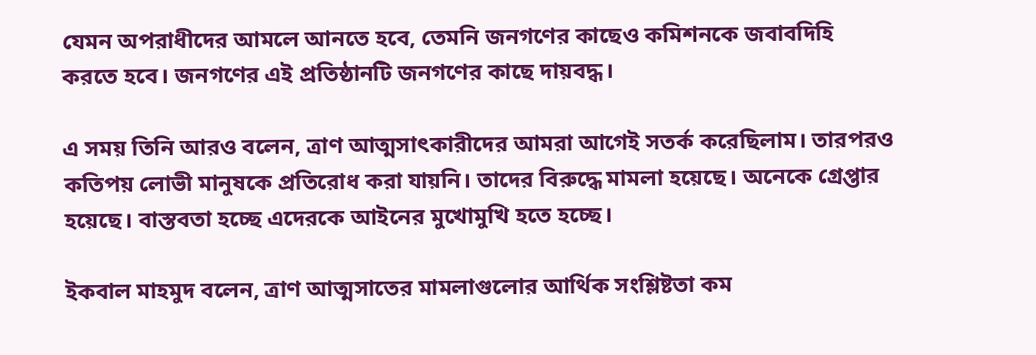যেমন অপরাধীদের আমলে আনতে হবে, তেমনি জনগণের কাছেও কমিশনকে জবাবদিহি করতে হবে। জনগণের এই প্রতিষ্ঠানটি জনগণের কাছে দায়বদ্ধ।

এ সময় তিনি আরও বলেন, ত্রাণ আত্মসাৎকারীদের আমরা আগেই সতর্ক করেছিলাম। তারপরও কতিপয় লোভী মানুষকে প্রতিরোধ করা যায়নি। তাদের বিরুদ্ধে মামলা হয়েছে। অনেকে গ্রেপ্তার হয়েছে। বাস্তবতা হচ্ছে এদেরকে আইনের মুখোমুখি হতে হচ্ছে।

ইকবাল মাহমুদ বলেন, ত্রাণ আত্মসাতের মামলাগুলোর আর্থিক সংশ্লিষ্টতা কম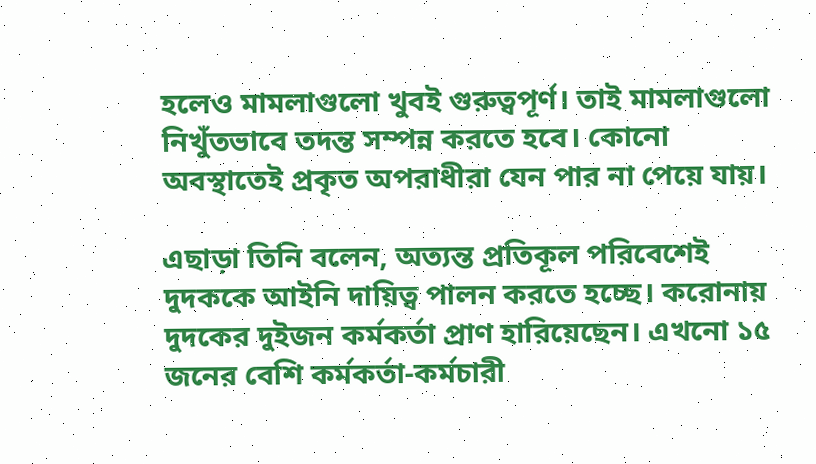হলেও মামলাগুলো খুবই গুরুত্বপূর্ণ। তাই মামলাগুলো নিখুঁতভাবে তদন্ত সম্পন্ন করতে হবে। কোনো অবস্থাতেই প্রকৃত অপরাধীরা যেন পার না পেয়ে যায়।

এছাড়া তিনি বলেন, অত্যন্ত প্রতিকূল পরিবেশেই দুদককে আইনি দায়িত্ব পালন করতে হচ্ছে। করোনায় দুদকের দুইজন কর্মকর্তা প্রাণ হারিয়েছেন। এখনো ১৫ জনের বেশি কর্মকর্তা-কর্মচারী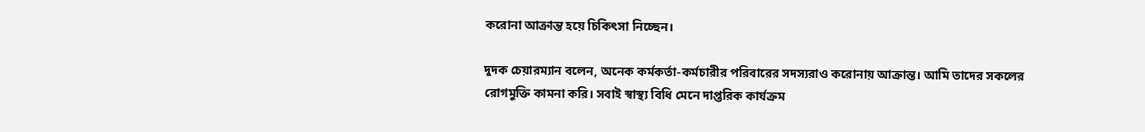করোনা আক্রান্ত হয়ে চিকিৎসা নিচ্ছেন।

দুদক চেয়ারম্যান বলেন, অনেক কর্মকর্তা-কর্মচারীর পরিবারের সদস্যরাও করোনায় আক্রান্ত। আমি তাদের সকলের রোগমুক্তি কামনা করি। সবাই স্বাস্থ্য বিধি মেনে দাপ্তরিক কার্যক্রম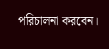পরিচালনা করবেন।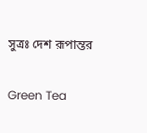সুত্রঃ দেশ রূপান্তর

Green Tea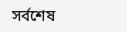সর্বশেষ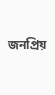জনপ্রিয়